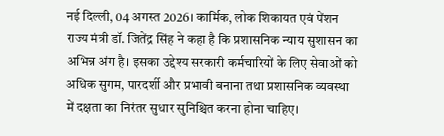नई दिल्ली, 04 अगस्त 2026। कार्मिक, लोक शिकायत एवं पेंशन राज्य मंत्री डॉ. जितेंद्र सिंह ने कहा है कि प्रशासनिक न्याय सुशासन का अभिन्न अंग है। इसका उद्देश्य सरकारी कर्मचारियों के लिए सेवाओं को अधिक सुगम, पारदर्शी और प्रभावी बनाना तथा प्रशासनिक व्यवस्था में दक्षता का निरंतर सुधार सुनिश्चित करना होना चाहिए।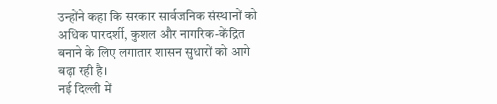उन्होंने कहा कि सरकार सार्वजनिक संस्थानों को अधिक पारदर्शी, कुशल और नागरिक-केंद्रित बनाने के लिए लगातार शासन सुधारों को आगे बढ़ा रही है।
नई दिल्ली में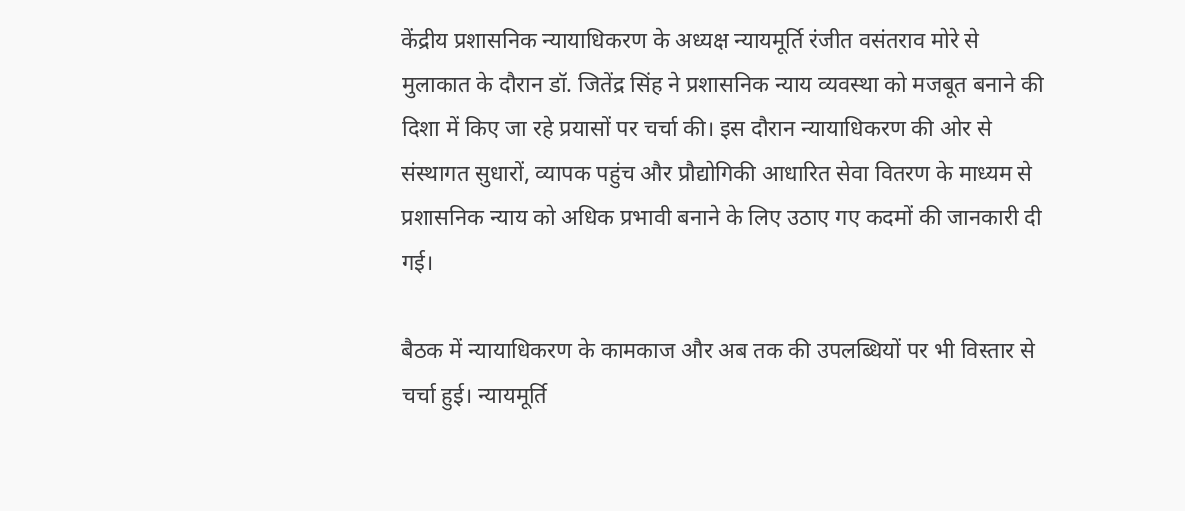केंद्रीय प्रशासनिक न्यायाधिकरण के अध्यक्ष न्यायमूर्ति रंजीत वसंतराव मोरे से मुलाकात के दौरान डॉ. जितेंद्र सिंह ने प्रशासनिक न्याय व्यवस्था को मजबूत बनाने की दिशा में किए जा रहे प्रयासों पर चर्चा की। इस दौरान न्यायाधिकरण की ओर से संस्थागत सुधारों, व्यापक पहुंच और प्रौद्योगिकी आधारित सेवा वितरण के माध्यम से प्रशासनिक न्याय को अधिक प्रभावी बनाने के लिए उठाए गए कदमों की जानकारी दी गई।

बैठक में न्यायाधिकरण के कामकाज और अब तक की उपलब्धियों पर भी विस्तार से चर्चा हुई। न्यायमूर्ति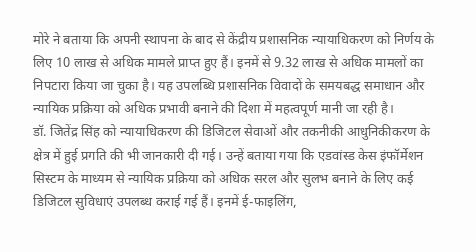मोरे ने बताया कि अपनी स्थापना के बाद से केंद्रीय प्रशासनिक न्यायाधिकरण को निर्णय के लिए 10 लाख से अधिक मामले प्राप्त हुए हैं। इनमें से 9.32 लाख से अधिक मामलों का निपटारा किया जा चुका है। यह उपलब्धि प्रशासनिक विवादों के समयबद्ध समाधान और न्यायिक प्रक्रिया को अधिक प्रभावी बनाने की दिशा में महत्वपूर्ण मानी जा रही है।
डॉ. जितेंद्र सिंह को न्यायाधिकरण की डिजिटल सेवाओं और तकनीकी आधुनिकीकरण के क्षेत्र में हुई प्रगति की भी जानकारी दी गई। उन्हें बताया गया कि एडवांस्ड केस इंफॉर्मेशन सिस्टम के माध्यम से न्यायिक प्रक्रिया को अधिक सरल और सुलभ बनाने के लिए कई डिजिटल सुविधाएं उपलब्ध कराई गई हैं। इनमें ई-फाइलिंग,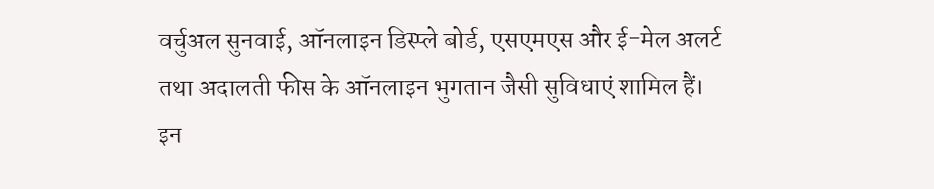वर्चुअल सुनवाई, ऑनलाइन डिस्प्ले बोर्ड, एसएमएस और ई-मेल अलर्ट तथा अदालती फीस के ऑनलाइन भुगतान जैसी सुविधाएं शामिल हैं।
इन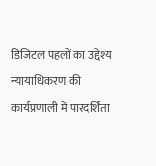डिजिटल पहलों का उद्देश्य न्यायाधिकरण की कार्यप्रणाली में पारदर्शिता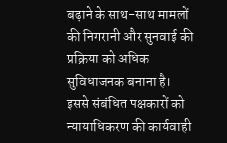बढ़ाने के साथ-साथ मामलों की निगरानी और सुनवाई की प्रक्रिया को अधिक सुविधाजनक बनाना है। इससे संबंधित पक्षकारों को न्यायाधिकरण की कार्यवाही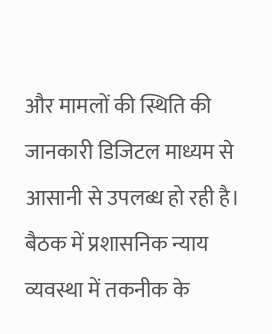और मामलों की स्थिति की जानकारी डिजिटल माध्यम से आसानी से उपलब्ध हो रही है।
बैठक में प्रशासनिक न्याय व्यवस्था में तकनीक के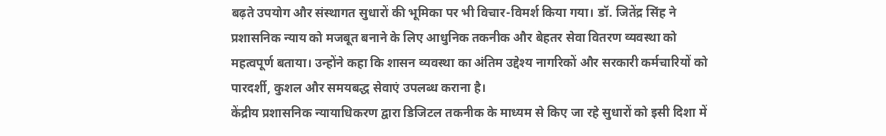बढ़ते उपयोग और संस्थागत सुधारों की भूमिका पर भी विचार-विमर्श किया गया। डॉ. जितेंद्र सिंह ने प्रशासनिक न्याय को मजबूत बनाने के लिए आधुनिक तकनीक और बेहतर सेवा वितरण व्यवस्था को महत्वपूर्ण बताया। उन्होंने कहा कि शासन व्यवस्था का अंतिम उद्देश्य नागरिकों और सरकारी कर्मचारियों को पारदर्शी, कुशल और समयबद्ध सेवाएं उपलब्ध कराना है।
केंद्रीय प्रशासनिक न्यायाधिकरण द्वारा डिजिटल तकनीक के माध्यम से किए जा रहे सुधारों को इसी दिशा में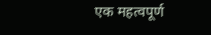एक महत्वपूर्ण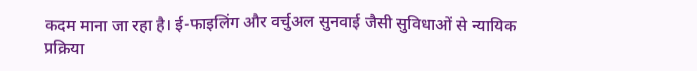कदम माना जा रहा है। ई-फाइलिंग और वर्चुअल सुनवाई जैसी सुविधाओं से न्यायिक प्रक्रिया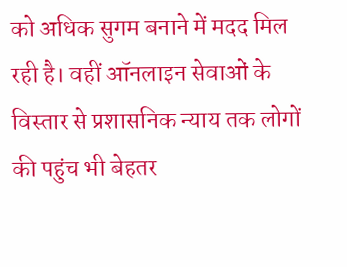को अधिक सुगम बनाने में मदद मिल रही है। वहीं ऑनलाइन सेवाओं के विस्तार से प्रशासनिक न्याय तक लोगों की पहुंच भी बेहतर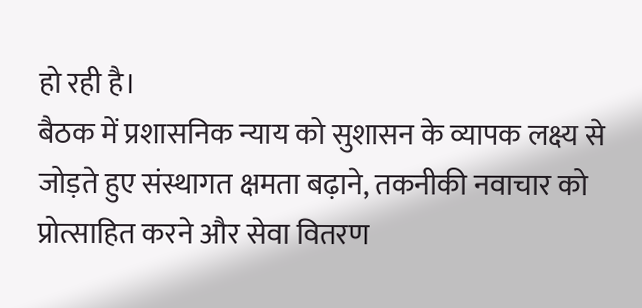हो रही है।
बैठक में प्रशासनिक न्याय को सुशासन के व्यापक लक्ष्य से जोड़ते हुए संस्थागत क्षमता बढ़ाने, तकनीकी नवाचार को प्रोत्साहित करने और सेवा वितरण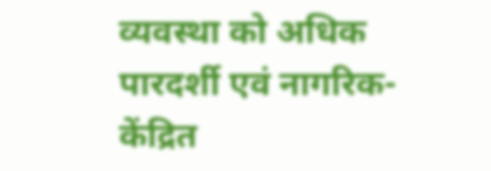व्यवस्था को अधिक पारदर्शी एवं नागरिक-केंद्रित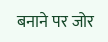बनाने पर जोर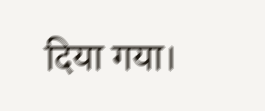दिया गया।